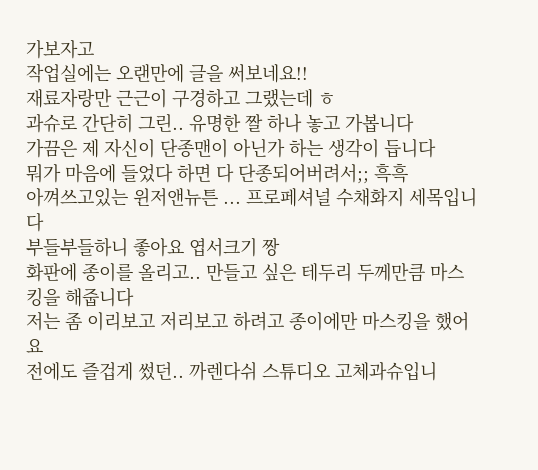가보자고
작업실에는 오랜만에 글을 써보네요!!
재료자랑만 근근이 구경하고 그랬는데 ㅎ
과슈로 간단히 그린.. 유명한 짤 하나 놓고 가봅니다
가끔은 제 자신이 단종맨이 아닌가 하는 생각이 듭니다
뭐가 마음에 들었다 하면 다 단종되어버려서;; 흑흑
아껴쓰고있는 윈저앤뉴튼 ... 프로페셔널 수채화지 세목입니다
부들부들하니 좋아요 엽서크기 짱
화판에 종이를 올리고.. 만들고 싶은 테두리 두께만큼 마스킹을 해줍니다
저는 좀 이리보고 저리보고 하려고 종이에만 마스킹을 했어요
전에도 즐겁게 썼던.. 까렌다쉬 스튜디오 고체과슈입니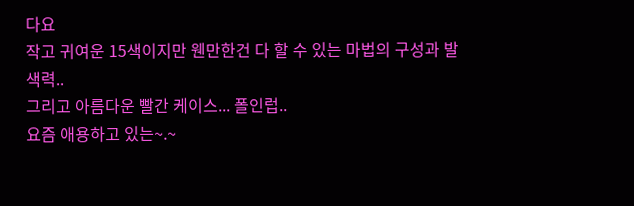다요
작고 귀여운 15색이지만 웬만한건 다 할 수 있는 마법의 구성과 발색력..
그리고 아름다운 빨간 케이스... 폴인럽..
요즘 애용하고 있는~.~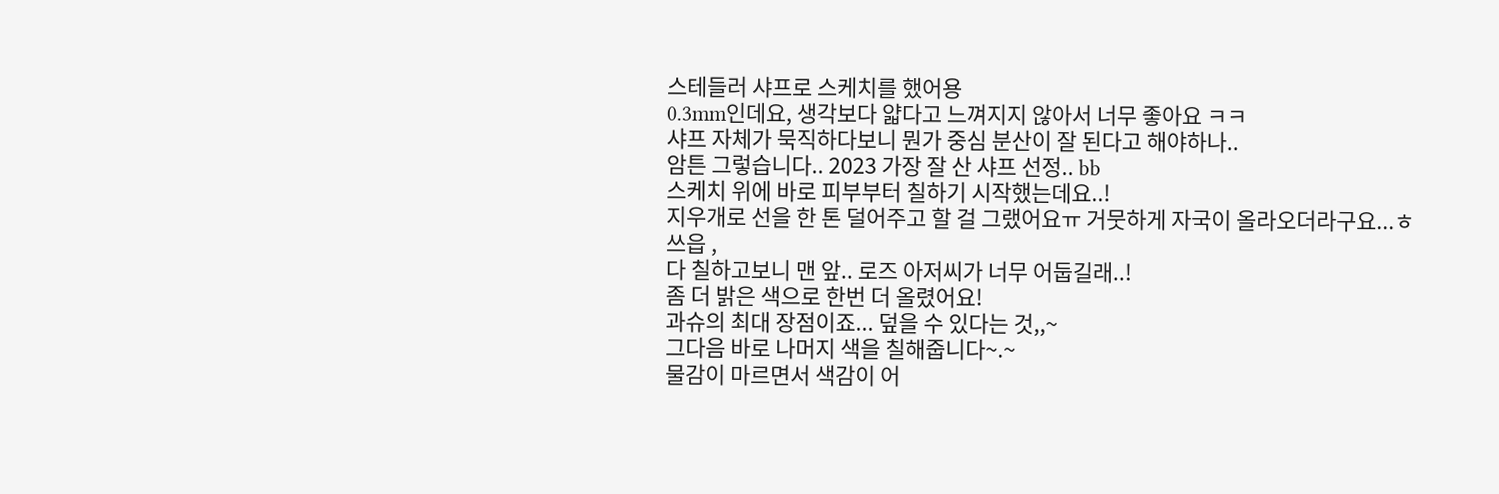스테들러 샤프로 스케치를 했어용
0.3mm인데요, 생각보다 얇다고 느껴지지 않아서 너무 좋아요 ㅋㅋ
샤프 자체가 묵직하다보니 뭔가 중심 분산이 잘 된다고 해야하나..
암튼 그렇습니다.. 2023 가장 잘 산 샤프 선정.. bb
스케치 위에 바로 피부부터 칠하기 시작했는데요..!
지우개로 선을 한 톤 덜어주고 할 걸 그랬어요ㅠ 거뭇하게 자국이 올라오더라구요...ㅎ
쓰읍 ,
다 칠하고보니 맨 앞.. 로즈 아저씨가 너무 어둡길래..!
좀 더 밝은 색으로 한번 더 올렸어요!
과슈의 최대 장점이죠... 덮을 수 있다는 것,,~
그다음 바로 나머지 색을 칠해줍니다~.~
물감이 마르면서 색감이 어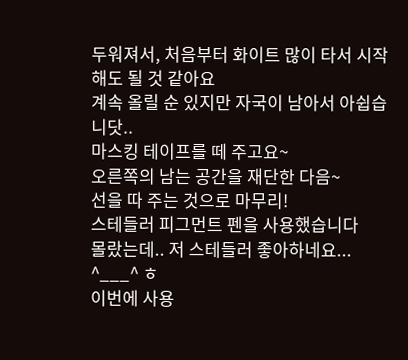두워져서, 처음부터 화이트 많이 타서 시작해도 될 것 같아요
계속 올릴 순 있지만 자국이 남아서 아쉽습니닷..
마스킹 테이프를 떼 주고요~
오른쪽의 남는 공간을 재단한 다음~
선을 따 주는 것으로 마무리!
스테들러 피그먼트 펜을 사용했습니다
몰랐는데.. 저 스테들러 좋아하네요... ^___^ ㅎ
이번에 사용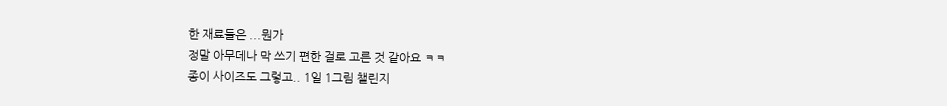한 재료들은 ...뭔가
정말 아무데나 막 쓰기 편한 걸로 고른 것 같아요 ㅋㅋ
종이 사이즈도 그렇고.. 1일 1그림 챌린지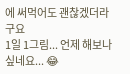에 써먹어도 괜찮겠더라구요
1일 1그림... 언제 해보나 싶네요... 😂